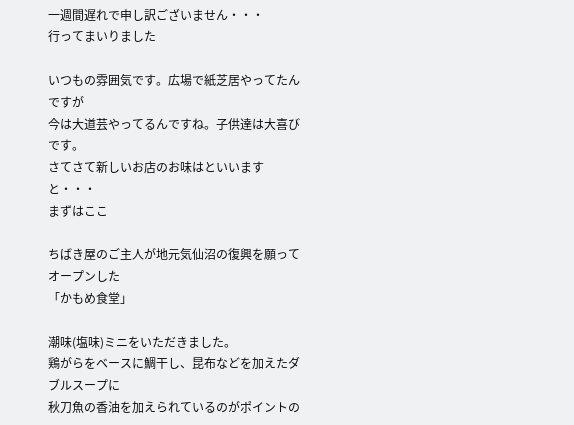一週間遅れで申し訳ございません・・・
行ってまいりました

いつもの雰囲気です。広場で紙芝居やってたんですが
今は大道芸やってるんですね。子供達は大喜びです。
さてさて新しいお店のお味はといいますと・・・
まずはここ

ちばき屋のご主人が地元気仙沼の復興を願ってオープンした
「かもめ食堂」

潮味(塩味)ミニをいただきました。
鶏がらをベースに鯛干し、昆布などを加えたダブルスープに
秋刀魚の香油を加えられているのがポイントの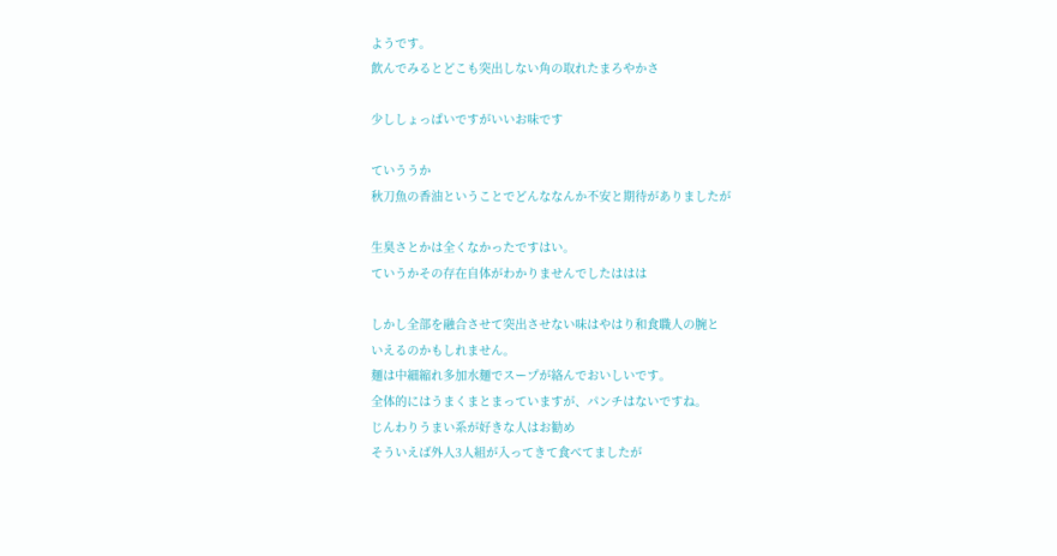ようです。
飲んでみるとどこも突出しない角の取れたまろやかさ

少ししょっぱいですがいいお味です

ていううか
秋刀魚の香油ということでどんななんか不安と期待がありましたが

生臭さとかは全くなかったですはい。
ていうかその存在自体がわかりませんでしたははは

しかし全部を融合させて突出させない味はやはり和食職人の腕と
いえるのかもしれません。
麺は中細縮れ多加水麺でスープが絡んでおいしいです。
全体的にはうまくまとまっていますが、パンチはないですね。
じんわりうまい系が好きな人はお勧め
そういえば外人3人組が入ってきて食べてましたが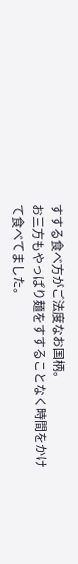すする食べ方がご法度なお国柄。
お三方もやっぱり麺をすすることなく時間をかけて食べてました。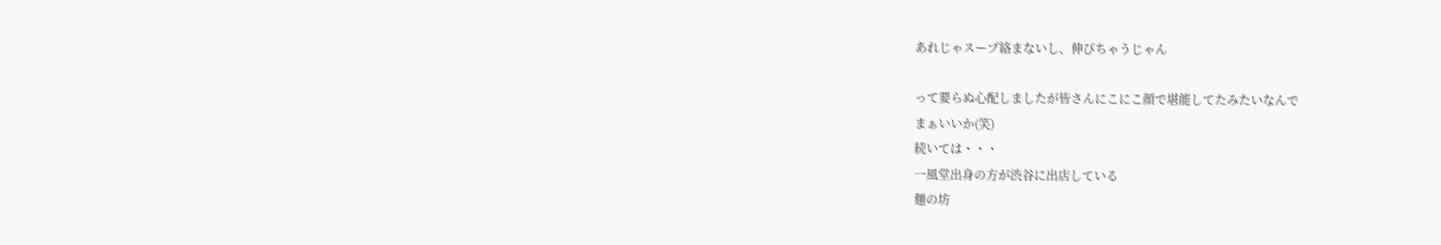あれじゃスープ絡まないし、伸びちゃうじゃん

って要らぬ心配しましたが皆さんにこにこ顔で堪能してたみたいなんで
まぁいいか(笑)
続いては・・・
一風堂出身の方が渋谷に出店している
麺の坊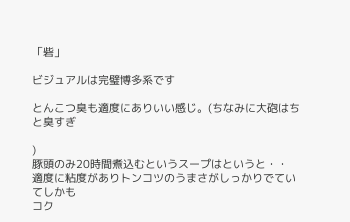「砦」

ビジュアルは完璧博多系です

とんこつ臭も適度にありいい感じ。(ちなみに大砲はちと臭すぎ

)
豚頭のみ20時間煮込むというスープはというと・・
適度に粘度がありトンコツのうまさがしっかりでていてしかも
コク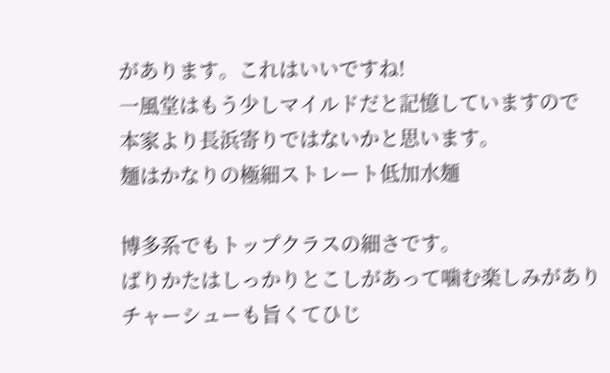があります。これはいいですね!
一風堂はもう少しマイルドだと記憶していますので
本家より長浜寄りではないかと思います。
麺はかなりの極細ストレート低加水麺

博多系でもトップクラスの細さです。
ばりかたはしっかりとこしがあって噛む楽しみがあり
チャーシューも旨くてひじ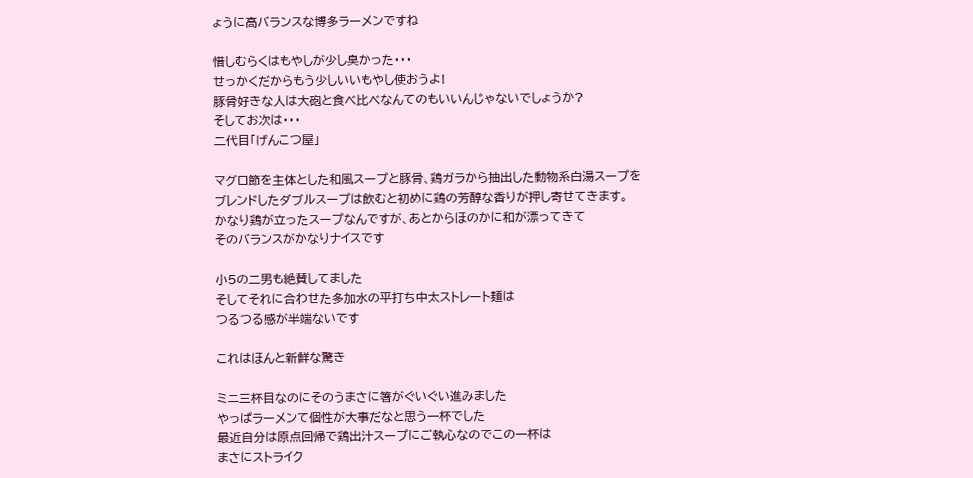ょうに高バランスな博多ラーメンですね

惜しむらくはもやしが少し臭かった・・・
せっかくだからもう少しいいもやし使おうよ!
豚骨好きな人は大砲と食べ比べなんてのもいいんじゃないでしょうか?
そしてお次は・・・
二代目「げんこつ屋」

マグロ節を主体とした和風スープと豚骨、鶏ガラから抽出した動物系白湯スープを
ブレンドしたダブルスープは飲むと初めに鶏の芳醇な香りが押し寄せてきます。
かなり鶏が立ったスープなんですが、あとからほのかに和が漂ってきて
そのバランスがかなりナイスです

小5の二男も絶賛してました
そしてそれに合わせた多加水の平打ち中太ストレート麺は
つるつる感が半端ないです

これはほんと新鮮な驚き

ミニ三杯目なのにそのうまさに箸がぐいぐい進みました
やっぱラーメンて個性が大事だなと思う一杯でした
最近自分は原点回帰で鶏出汁スープにご執心なのでこの一杯は
まさにストライク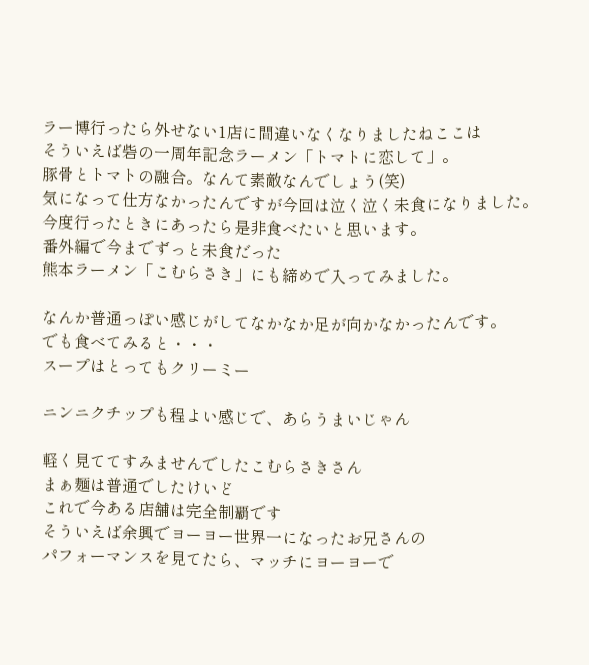ラー博行ったら外せない1店に間違いなくなりましたねここは
そういえば砦の一周年記念ラーメン「トマトに恋して」。
豚骨とトマトの融合。なんて素敵なんでしょう(笑)
気になって仕方なかったんですが今回は泣く泣く未食になりました。
今度行ったときにあったら是非食べたいと思います。
番外編で今までずっと未食だった
熊本ラーメン「こむらさき」にも締めで入ってみました。

なんか普通っぽい感じがしてなかなか足が向かなかったんです。
でも食べてみると・・・
スープはとってもクリーミー

ニンニクチップも程よい感じで、あらうまいじゃん

軽く見ててすみませんでしたこむらさきさん
まぁ麺は普通でしたけいど
これで今ある店舗は完全制覇です
そういえば余興でヨーヨー世界一になったお兄さんの
パフォーマンスを見てたら、マッチにヨーヨーで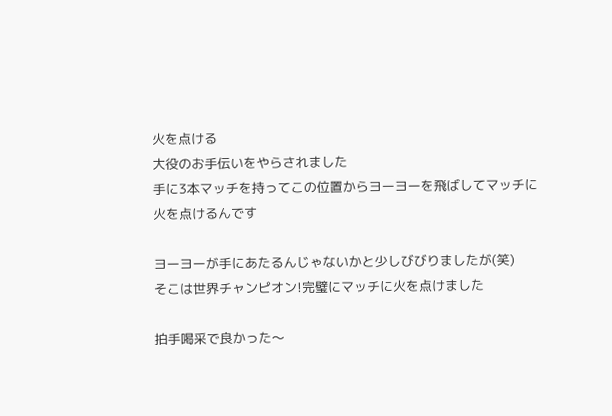火を点ける
大役のお手伝いをやらされました
手に3本マッチを持ってこの位置からヨーヨーを飛ばしてマッチに
火を点けるんです

ヨーヨーが手にあたるんじゃないかと少しびびりましたが(笑)
そこは世界チャンピオン!完璧にマッチに火を点けました

拍手喝采で良かった〜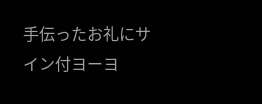手伝ったお礼にサイン付ヨーヨ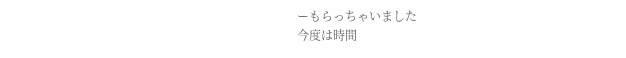ーもらっちゃいました
今度は時間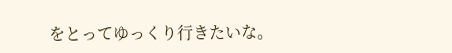をとってゆっくり行きたいな。